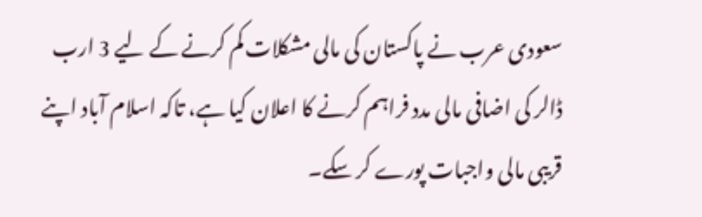سعودی عرب نے پاکستان کی مالی مشکلات کم کرنے کے لیے 3 ارب ڈالر کی اضافی مالی مدد فراہم کرنے کا اعلان کیا ہے، تاکہ اسلام آباد اپنے قریبی مالی واجبات پورے کر سکے۔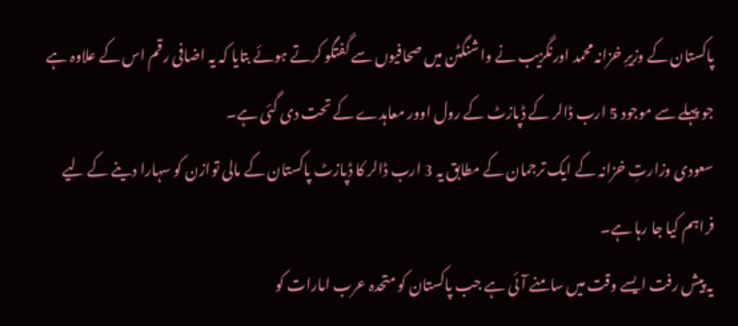پاکستان کے وزیرِ خزانہ محمد اورنگزیب نے واشنگٹن میں صحافیوں سے گفتگو کرتے ہوئے بتایا کہ یہ اضافی رقم اس کے علاوہ ہے جو پہلے سے موجود 5 ارب ڈالر کے ڈپازٹ کے رول اوور معاہدے کے تحت دی گئی ہے۔
سعودی وزارتِ خزانہ کے ایک ترجمان کے مطابق یہ 3 ارب ڈالر کا ڈپازٹ پاکستان کے مالی توازن کو سہارا دینے کے لیے فراہم کیا جا رہا ہے۔
یہ پیش رفت ایسے وقت میں سامنے آئی ہے جب پاکستان کو متحدہ عرب امارات کو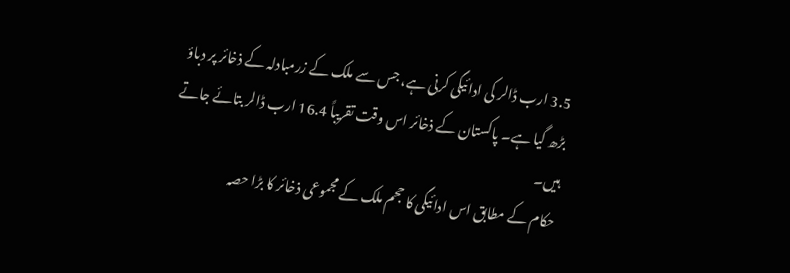3.5 ارب ڈالر کی ادائیگی کرنی ہے، جس سے ملک کے زرمبادلہ کے ذخائر پر دباؤ بڑھ گیا ہے۔ پاکستان کے ذخائر اس وقت تقریباً 16.4 ارب ڈالر بتائے جاتے ہیں۔
حکام کے مطابق اس ادائیگی کا حجم ملک کے مجموعی ذخائر کا بڑا حصہ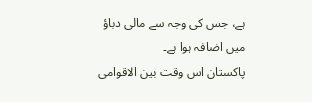ہے، جس کی وجہ سے مالی دباؤ میں اضافہ ہوا ہے۔
پاکستان اس وقت بین الاقوامی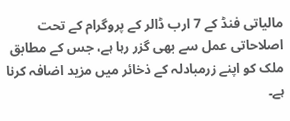مالیاتی فنڈ کے 7 ارب ڈالر کے پروگرام کے تحت اصلاحاتی عمل سے بھی گزر رہا ہے، جس کے مطابق ملک کو اپنے زرمبادلہ کے ذخائر میں مزید اضافہ کرنا ہے۔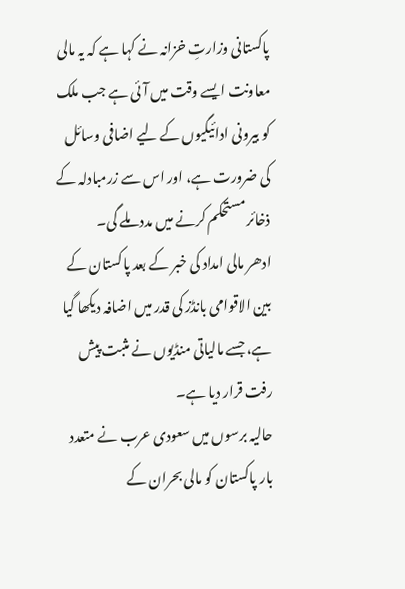پاکستانی وزارتِ خزانہ نے کہا ہے کہ یہ مالی معاونت ایسے وقت میں آئی ہے جب ملک کو بیرونی ادائیگیوں کے لیے اضافی وسائل کی ضرورت ہے، اور اس سے زرمبادلہ کے ذخائر مستحکم کرنے میں مدد ملے گی۔
ادھر مالی امداد کی خبر کے بعد پاکستان کے بین الاقوامی بانڈز کی قدر میں اضافہ دیکھا گیا ہے، جسے مالیاتی منڈیوں نے مثبت پیش رفت قرار دیا ہے۔
حالیہ برسوں میں سعودی عرب نے متعدد بار پاکستان کو مالی بحران کے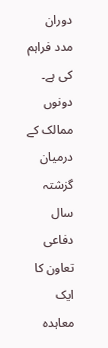دوران مدد فراہم کی ہے۔ دونوں ممالک کے درمیان گزشتہ سال دفاعی تعاون کا ایک معاہدہ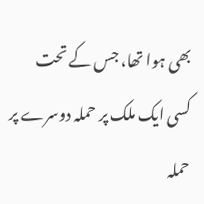بھی ہوا تھا، جس کے تحت کسی ایک ملک پر حملہ دوسرے پر حملہ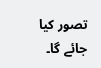تصور کیا جائے گا۔